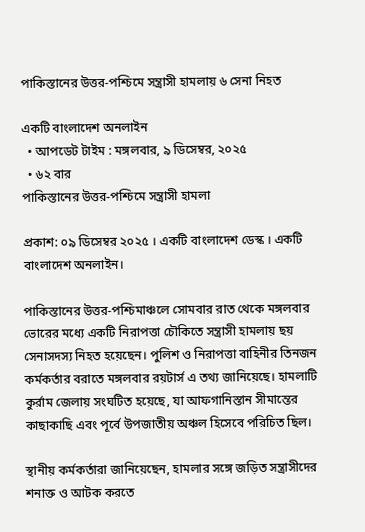পাকিস্তানের উত্তর-পশ্চিমে সন্ত্রাসী হামলায় ৬ সেনা নিহত

একটি বাংলাদেশ অনলাইন
  • আপডেট টাইম : মঙ্গলবার, ৯ ডিসেম্বর, ২০২৫
  • ৬২ বার
পাকিস্তানের উত্তর-পশ্চিমে সন্ত্রাসী হামলা

প্রকাশ: ০৯ ডিসেম্বর ২০২৫ । একটি বাংলাদেশ ডেস্ক । একটি বাংলাদেশ অনলাইন।

পাকিস্তানের উত্তর-পশ্চিমাঞ্চলে সোমবার রাত থেকে মঙ্গলবার ভোরের মধ্যে একটি নিরাপত্তা চৌকিতে সন্ত্রাসী হামলায় ছয় সেনাসদস্য নিহত হয়েছেন। পুলিশ ও নিরাপত্তা বাহিনীর তিনজন কর্মকর্তার বরাতে মঙ্গলবার রয়টার্স এ তথ্য জানিয়েছে। হামলাটি কুর্রাম জেলায় সংঘটিত হয়েছে, যা আফগানিস্তান সীমান্তের কাছাকাছি এবং পূর্বে উপজাতীয় অঞ্চল হিসেবে পরিচিত ছিল।

স্থানীয় কর্মকর্তারা জানিয়েছেন, হামলার সঙ্গে জড়িত সন্ত্রাসীদের শনাক্ত ও আটক করতে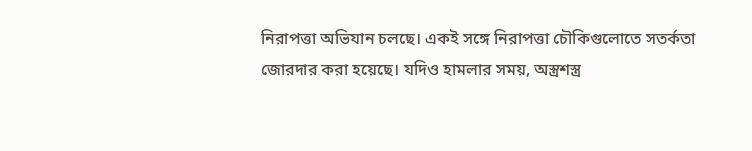নিরাপত্তা অভিযান চলছে। একই সঙ্গে নিরাপত্তা চৌকিগুলোতে সতর্কতা জোরদার করা হয়েছে। যদিও হামলার সময়, অস্ত্রশস্ত্র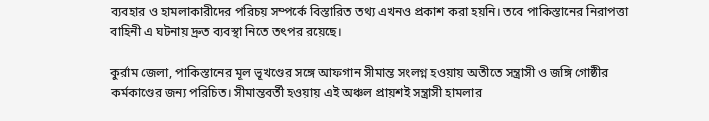ব্যবহার ও হামলাকারীদের পরিচয় সম্পর্কে বিস্তারিত তথ্য এখনও প্রকাশ করা হয়নি। তবে পাকিস্তানের নিরাপত্তা বাহিনী এ ঘটনায় দ্রুত ব্যবস্থা নিতে তৎপর রয়েছে।

কুর্রাম জেলা, পাকিস্তানের মূল ভূখণ্ডের সঙ্গে আফগান সীমান্ত সংলগ্ন হওয়ায় অতীতে সন্ত্রাসী ও জঙ্গি গোষ্ঠীর কর্মকাণ্ডের জন্য পরিচিত। সীমান্তবর্তী হওয়ায় এই অঞ্চল প্রায়শই সন্ত্রাসী হামলার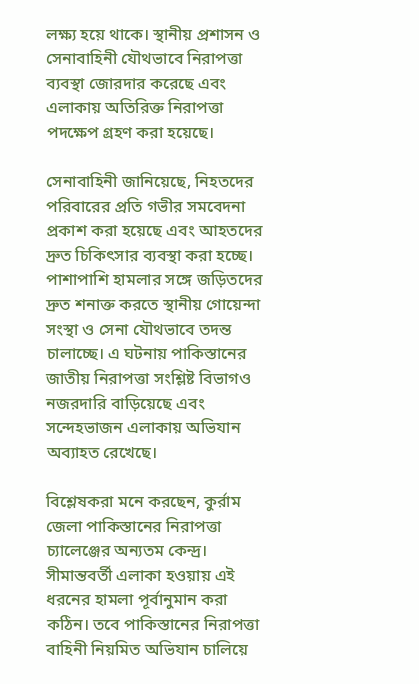লক্ষ্য হয়ে থাকে। স্থানীয় প্রশাসন ও সেনাবাহিনী যৌথভাবে নিরাপত্তা ব্যবস্থা জোরদার করেছে এবং এলাকায় অতিরিক্ত নিরাপত্তা পদক্ষেপ গ্রহণ করা হয়েছে।

সেনাবাহিনী জানিয়েছে, নিহতদের পরিবারের প্রতি গভীর সমবেদনা প্রকাশ করা হয়েছে এবং আহতদের দ্রুত চিকিৎসার ব্যবস্থা করা হচ্ছে। পাশাপাশি হামলার সঙ্গে জড়িতদের দ্রুত শনাক্ত করতে স্থানীয় গোয়েন্দা সংস্থা ও সেনা যৌথভাবে তদন্ত চালাচ্ছে। এ ঘটনায় পাকিস্তানের জাতীয় নিরাপত্তা সংশ্লিষ্ট বিভাগও নজরদারি বাড়িয়েছে এবং সন্দেহভাজন এলাকায় অভিযান অব্যাহত রেখেছে।

বিশ্লেষকরা মনে করছেন, কুর্রাম জেলা পাকিস্তানের নিরাপত্তা চ্যালেঞ্জের অন্যতম কেন্দ্র। সীমান্তবর্তী এলাকা হওয়ায় এই ধরনের হামলা পূর্বানুমান করা কঠিন। তবে পাকিস্তানের নিরাপত্তা বাহিনী নিয়মিত অভিযান চালিয়ে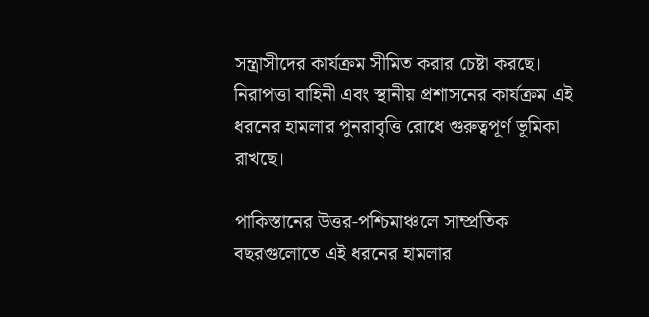সন্ত্রাসীদের কার্যক্রম সীমিত করার চেষ্টা করছে। নিরাপত্তা বাহিনী এবং স্থানীয় প্রশাসনের কার্যক্রম এই ধরনের হামলার পুনরাবৃত্তি রোধে গুরুত্বপূর্ণ ভূমিকা রাখছে।

পাকিস্তানের উত্তর-পশ্চিমাঞ্চলে সাম্প্রতিক বছরগুলোতে এই ধরনের হামলার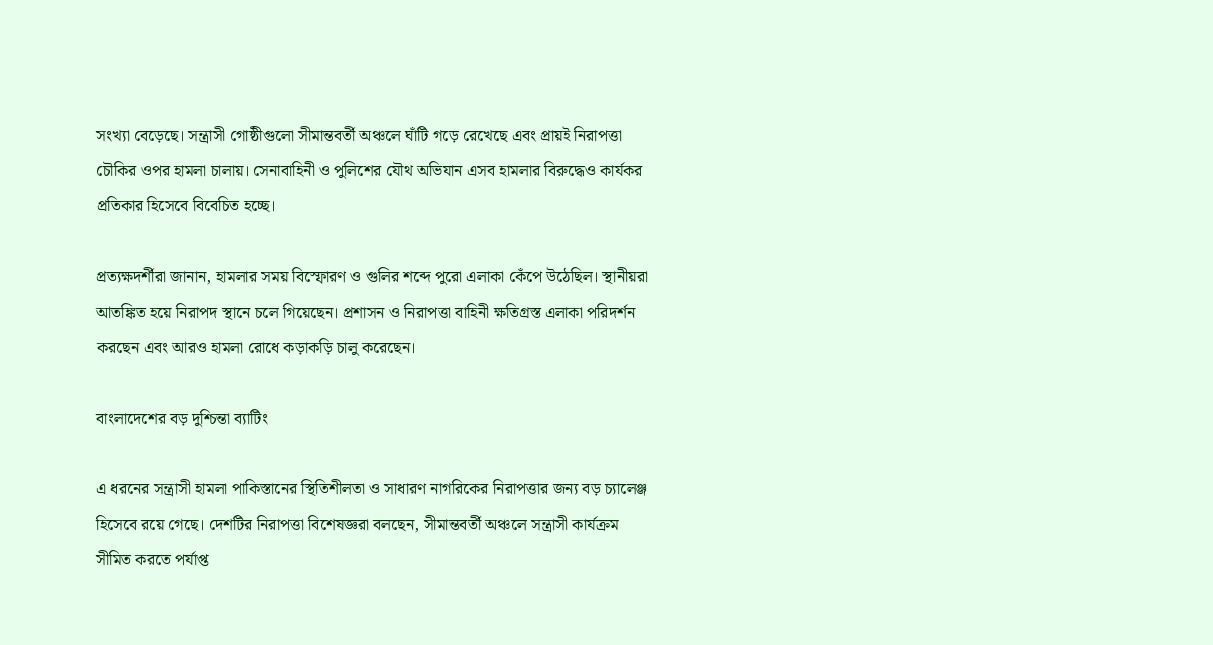সংখ্যা বেড়েছে। সন্ত্রাসী গোষ্ঠীগুলো সীমান্তবর্তী অঞ্চলে ঘাঁটি গড়ে রেখেছে এবং প্রায়ই নিরাপত্তা চৌকির ওপর হামলা চালায়। সেনাবাহিনী ও পুলিশের যৌথ অভিযান এসব হামলার বিরুদ্ধেও কার্যকর প্রতিকার হিসেবে বিবেচিত হচ্ছে।

প্রত্যক্ষদর্শীরা জানান, হামলার সময় বিস্ফোরণ ও গুলির শব্দে পুরো এলাকা কেঁপে উঠেছিল। স্থানীয়রা আতঙ্কিত হয়ে নিরাপদ স্থানে চলে গিয়েছেন। প্রশাসন ও নিরাপত্তা বাহিনী ক্ষতিগ্রস্ত এলাকা পরিদর্শন করছেন এবং আরও হামলা রোধে কড়াকড়ি চালু করেছেন।

বাংলাদেশের বড় দুশ্চিন্তা ব্যাটিং

এ ধরনের সন্ত্রাসী হামলা পাকিস্তানের স্থিতিশীলতা ও সাধারণ নাগরিকের নিরাপত্তার জন্য বড় চ্যালেঞ্জ হিসেবে রয়ে গেছে। দেশটির নিরাপত্তা বিশেষজ্ঞরা বলছেন, সীমান্তবর্তী অঞ্চলে সন্ত্রাসী কার্যক্রম সীমিত করতে পর্যাপ্ত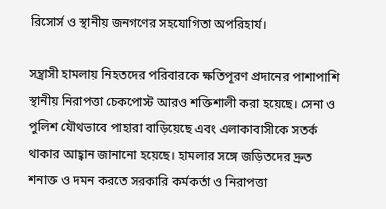রিসোর্স ও স্থানীয় জনগণের সহযোগিতা অপরিহার্য।

সন্ত্রাসী হামলায় নিহতদের পরিবারকে ক্ষতিপূরণ প্রদানের পাশাপাশি স্থানীয় নিরাপত্তা চেকপোস্ট আরও শক্তিশালী করা হয়েছে। সেনা ও পুলিশ যৌথভাবে পাহারা বাড়িয়েছে এবং এলাকাবাসীকে সতর্ক থাকার আহ্বান জানানো হয়েছে। হামলার সঙ্গে জড়িতদের দ্রুত শনাক্ত ও দমন করতে সরকারি কর্মকর্তা ও নিরাপত্তা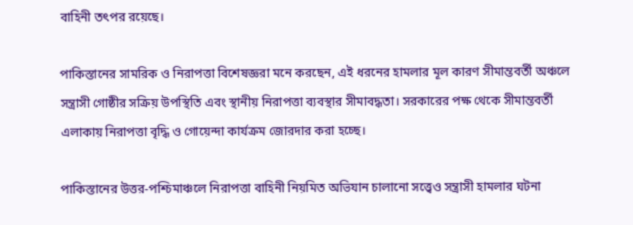বাহিনী তৎপর রয়েছে।

পাকিস্তানের সামরিক ও নিরাপত্তা বিশেষজ্ঞরা মনে করছেন, এই ধরনের হামলার মূল কারণ সীমান্তবর্তী অঞ্চলে সন্ত্রাসী গোষ্ঠীর সক্রিয় উপস্থিতি এবং স্থানীয় নিরাপত্তা ব্যবস্থার সীমাবদ্ধতা। সরকারের পক্ষ থেকে সীমান্তবর্তী এলাকায় নিরাপত্তা বৃদ্ধি ও গোয়েন্দা কার্যক্রম জোরদার করা হচ্ছে।

পাকিস্তানের উত্তর-পশ্চিমাঞ্চলে নিরাপত্তা বাহিনী নিয়মিত অভিযান চালানো সত্ত্বেও সন্ত্রাসী হামলার ঘটনা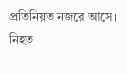প্রতিনিয়ত নজরে আসে। নিহত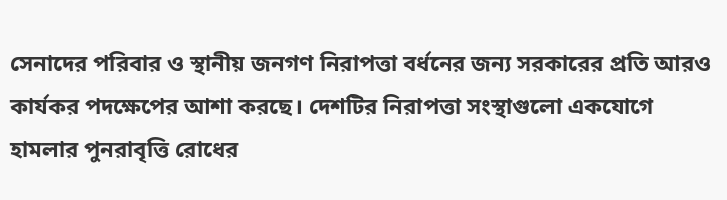সেনাদের পরিবার ও স্থানীয় জনগণ নিরাপত্তা বর্ধনের জন্য সরকারের প্রতি আরও কার্যকর পদক্ষেপের আশা করছে। দেশটির নিরাপত্তা সংস্থাগুলো একযোগে হামলার পুনরাবৃত্তি রোধের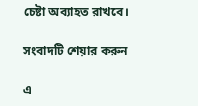চেষ্টা অব্যাহত রাখবে।

সংবাদটি শেয়ার করুন

এ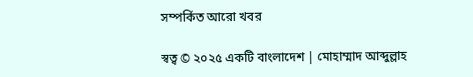সম্পর্কিত আরো খবর

স্বত্ব © ২০২৫ একটি বাংলাদেশ | মোহাম্মাদ আব্দুল্লাহ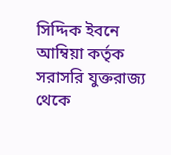সিদ্দিক ইবনে আম্বিয়া কর্তৃক সরাসরি যুক্তরাজ্য থেকে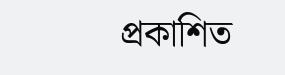প্রকাশিত